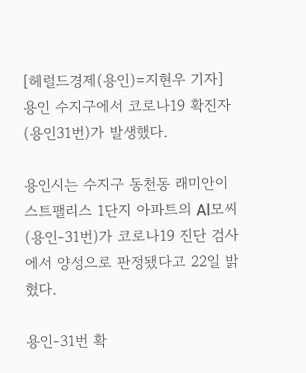[헤럴드경제(용인)=지현우 기자] 용인 수지구에서 코로나19 확진자(용인31번)가 발생했다.

용인시는 수지구 동천동 래미안이스트팰리스 1단지 아파트의 Al모씨(용인-31번)가 코로나19 진단 검사에서 양성으로 판정됐다고 22일 밝혔다.

용인-31번 확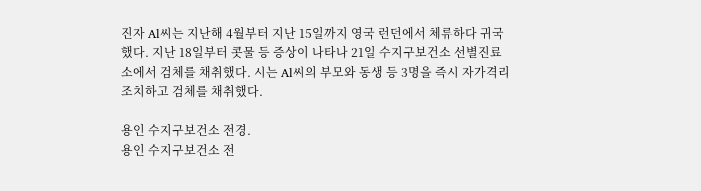진자 Al씨는 지난해 4월부터 지난 15일까지 영국 런던에서 체류하다 귀국했다. 지난 18일부터 콧물 등 증상이 나타나 21일 수지구보건소 선별진료소에서 검체를 채취했다. 시는 Al씨의 부모와 동생 등 3명을 즉시 자가격리 조치하고 검체를 채취했다.

용인 수지구보건소 전경.
용인 수지구보건소 전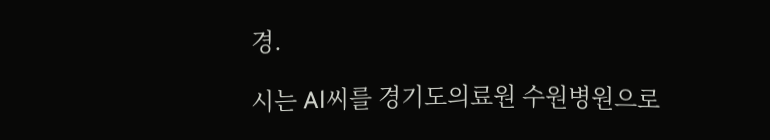경.

시는 Al씨를 경기도의료원 수원병원으로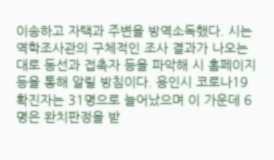이송하고 자택과 주변을 방역소독했다. 시는 역학조사관의 구체적인 조사 결과가 나오는 대로 동선과 접촉자 등을 파악해 시 홈페이지 등을 통해 알릴 방침이다. 용인시 코로나19 확진자는 31명으로 늘어났으며 이 가운데 6명은 완치판정을 받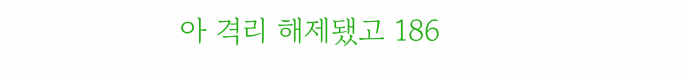아 격리 해제됐고 186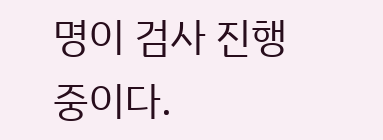명이 검사 진행 중이다.